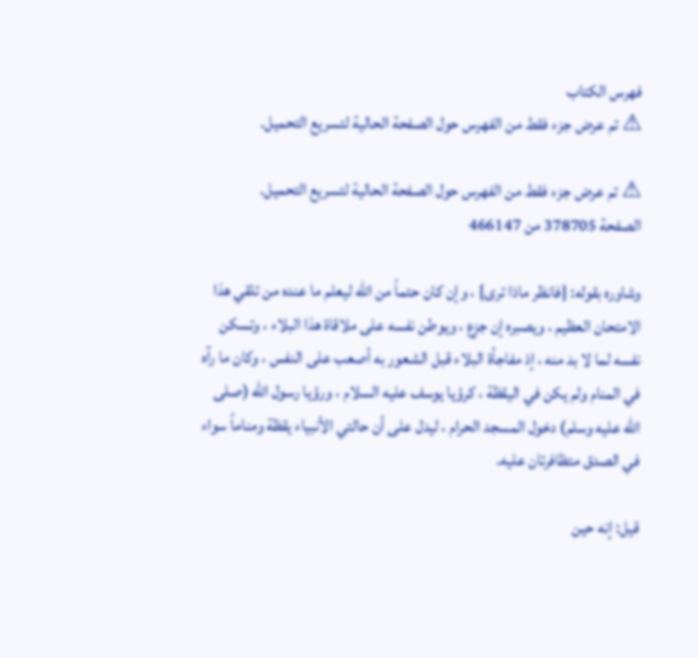فهرس الكتاب
⚠ تم عرض جزء فقط من الفهرس حول الصفحة الحالية لتسريع التحميل.

⚠ تم عرض جزء فقط من الفهرس حول الصفحة الحالية لتسريع التحميل.
الصفحة 378705 من 466147

وشاوره بقوله: {فانظر ماذا ترى} ، وإن كان حتماً من الله ليعلم ما عنده من تلقي هذا الامتحان العظيم ، ويصبره إن جزع ، ويوطن نفسه على ملاقاة هذا البلاء ، وتسكن نفسه لما لا بد منه ، إذ مفاجأة البلاء قبل الشعور به أصعب على النفس ، وكان ما رآه في المنام ولم يكن في اليقظة ، كرؤيا يوسف عليه السلام ، ورؤيا رسول الله (صلى الله عليه وسلم) دخول المسجد الحرام ، ليدل على أن حالتي الأنبياء يقظة ومناماً سواء في الصدق متظافرتان عليه.

قيل: إنه حين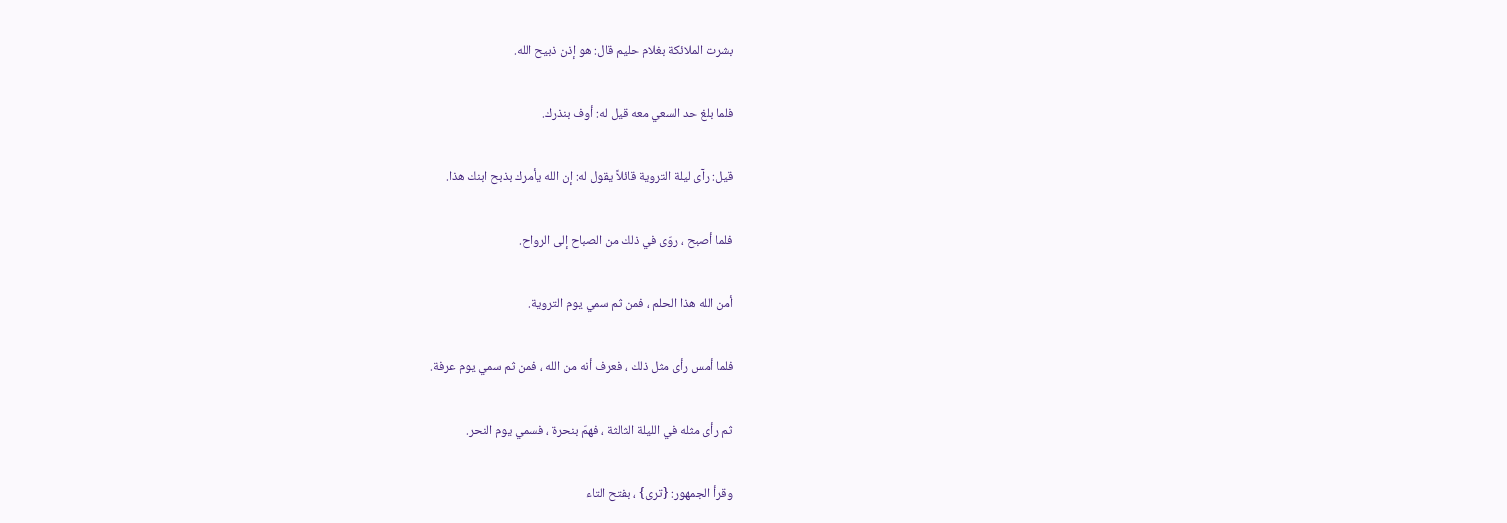بشرت الملائكة بغلام حليم قال: هو إذن ذبيح الله.

فلما بلغ حد السعي معه قيل له: أوف بنذرك.

قيل: رآى ليلة التروية قائلاً يقول له: إن الله يأمرك بذبح ابنك هذا.

فلما أصبح ، روّى في ذلك من الصباح إلى الرواح.

أمن الله هذا الحلم ، فمن ثم سمي يوم التروية.

فلما أمس رأى مثل ذلك ، فعرف أنه من الله ، فمن ثم سمي يوم عرفة.

ثم رأى مثله في الليلة الثالثة ، فهمّ بنحرة ، فسمي يوم النحر.

وقرأ الجمهور: {ترى} ، بفتح التاء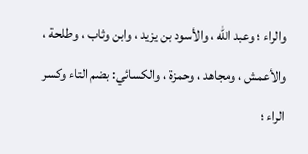والراء ؛ وعبد الله ، والأسود بن يزيد ، وابن وثاب ، وطلحة ، والأعمش ، ومجاهد ، وحمزة ، والكسائي: بضم التاء وكسر الراء ؛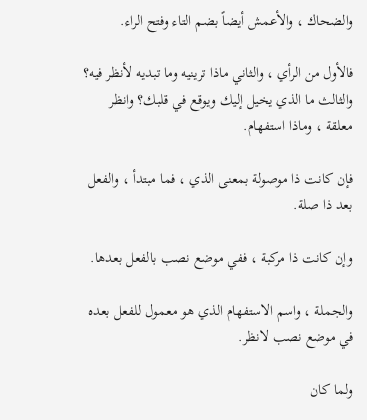والضحاك ، والأعمش أيضاً بضم التاء وفتح الراء.

فالأول من الرأي ، والثاني ماذا ترينيه وما تبديه لأنظر فيه؟ والثالث ما الذي يخيل إليك ويوقع في قلبك؟ وانظر معلقة ، وماذا استفهام.

فإن كانت ذا موصولة بمعنى الذي ، فما مبتدأ ، والفعل بعد ذا صلة.

وإن كانت ذا مركبة ، ففي موضع نصب بالفعل بعدها.

والجملة ، واسم الاستفهام الذي هو معمول للفعل بعده في موضع نصب لانظر.

ولما كان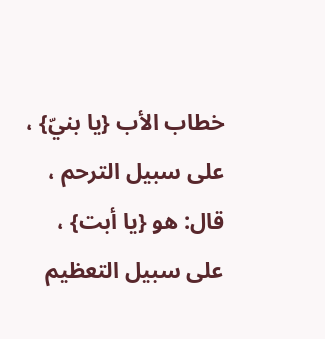خطاب الأب {يا بنيّ} ، على سبيل الترحم ، قال: هو {يا أبت} ، على سبيل التعظيم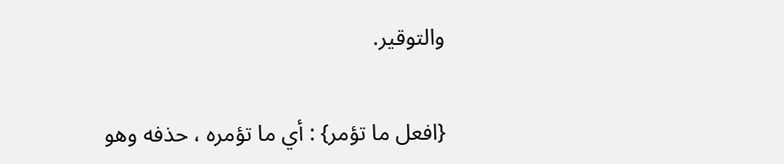والتوقير.

{افعل ما تؤمر} : أي ما تؤمره ، حذفه وهو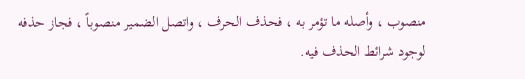منصوب ، وأصله ما تؤمر به ، فحذف الحرف ، واتصل الضمير منصوباً ، فجاز حذفه لوجود شرائط الحذف فيه.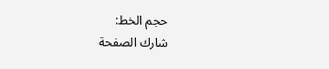حجم الخط:
شارك الصفحة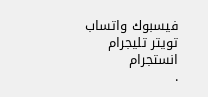فيسبوك واتساب تويتر تليجرام انستجرام
.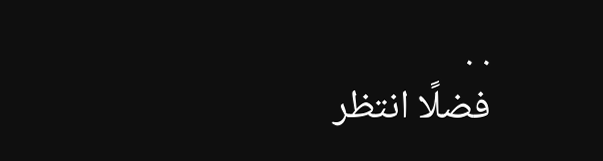. .
فضلًا انتظر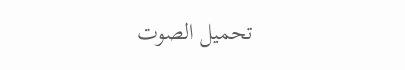تحميل الصوت